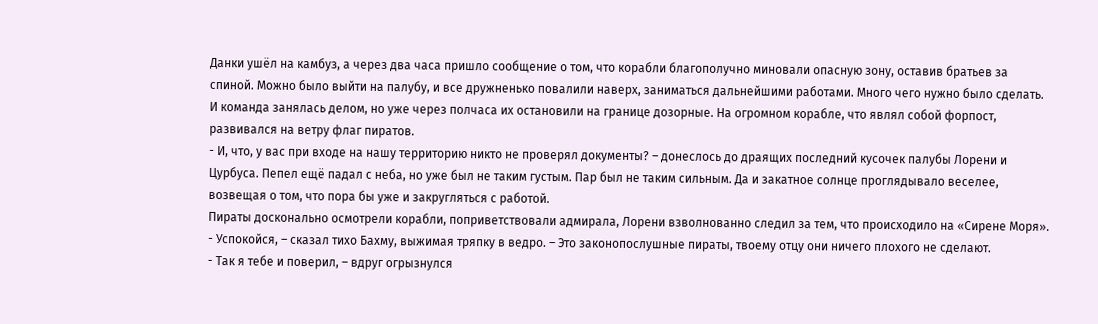Данки ушёл на камбуз, а через два часа пришло сообщение о том, что корабли благополучно миновали опасную зону, оставив братьев за спиной. Можно было выйти на палубу, и все дружненько повалили наверх, заниматься дальнейшими работами. Много чего нужно было сделать. И команда занялась делом, но уже через полчаса их остановили на границе дозорные. На огромном корабле, что являл собой форпост, развивался на ветру флаг пиратов.
- И, что, у вас при входе на нашу территорию никто не проверял документы? – донеслось до драящих последний кусочек палубы Лорени и Цурбуса. Пепел ещё падал с неба, но уже был не таким густым. Пар был не таким сильным. Да и закатное солнце проглядывало веселее, возвещая о том, что пора бы уже и закругляться с работой.
Пираты досконально осмотрели корабли, поприветствовали адмирала, Лорени взволнованно следил за тем, что происходило на «Сирене Моря».
- Успокойся, – сказал тихо Бахму, выжимая тряпку в ведро. – Это законопослушные пираты, твоему отцу они ничего плохого не сделают.
- Так я тебе и поверил, – вдруг огрызнулся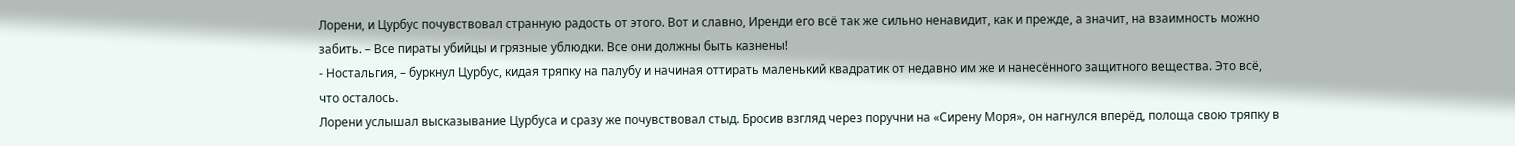Лорени, и Цурбус почувствовал странную радость от этого. Вот и славно, Иренди его всё так же сильно ненавидит, как и прежде, а значит, на взаимность можно забить. – Все пираты убийцы и грязные ублюдки. Все они должны быть казнены!
- Ностальгия, – буркнул Цурбус, кидая тряпку на палубу и начиная оттирать маленький квадратик от недавно им же и нанесённого защитного вещества. Это всё, что осталось.
Лорени услышал высказывание Цурбуса и сразу же почувствовал стыд. Бросив взгляд через поручни на «Сирену Моря», он нагнулся вперёд, полоща свою тряпку в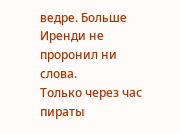ведре. Больше Иренди не проронил ни слова.
Только через час пираты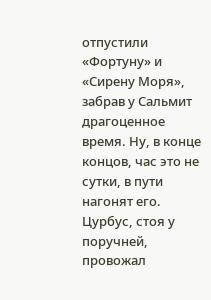отпустили «Фортуну» и «Сирену Моря», забрав у Сальмит драгоценное время. Ну, в конце концов, час это не сутки, в пути нагонят его. Цурбус, стоя у поручней, провожал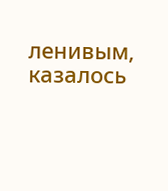ленивым, казалось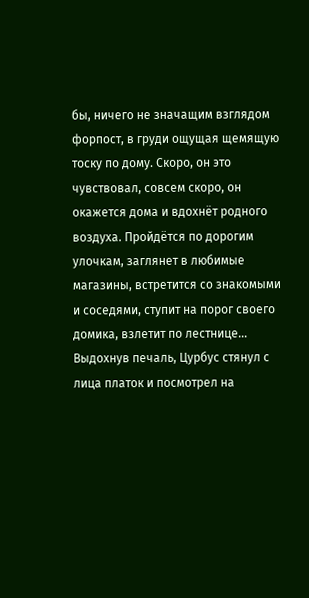бы, ничего не значащим взглядом форпост, в груди ощущая щемящую тоску по дому. Скоро, он это чувствовал, совсем скоро, он окажется дома и вдохнёт родного воздуха. Пройдётся по дорогим улочкам, заглянет в любимые магазины, встретится со знакомыми и соседями, ступит на порог своего домика, взлетит по лестнице… Выдохнув печаль, Цурбус стянул с лица платок и посмотрел на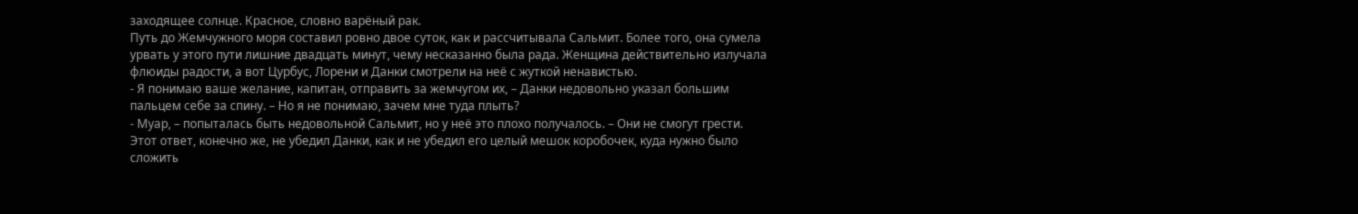заходящее солнце. Красное, словно варёный рак.
Путь до Жемчужного моря составил ровно двое суток, как и рассчитывала Сальмит. Более того, она сумела урвать у этого пути лишние двадцать минут, чему несказанно была рада. Женщина действительно излучала флюиды радости, а вот Цурбус, Лорени и Данки смотрели на неё с жуткой ненавистью.
- Я понимаю ваше желание, капитан, отправить за жемчугом их, – Данки недовольно указал большим пальцем себе за спину. – Но я не понимаю, зачем мне туда плыть?
- Муар, – попыталась быть недовольной Сальмит, но у неё это плохо получалось. – Они не смогут грести.
Этот ответ, конечно же, не убедил Данки, как и не убедил его целый мешок коробочек, куда нужно было сложить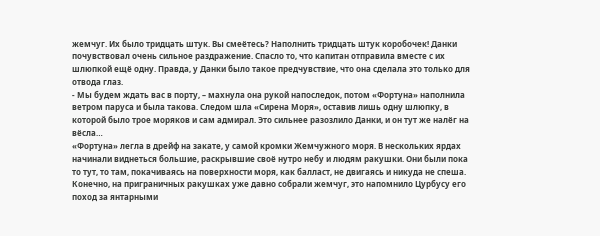жемчуг. Их было тридцать штук. Вы смеётесь? Наполнить тридцать штук коробочек! Данки почувствовал очень сильное раздражение. Спасло то, что капитан отправила вместе с их шлюпкой ещё одну. Правда, у Данки было такое предчувствие, что она сделала это только для отвода глаз.
- Мы будем ждать вас в порту, – махнула она рукой напоследок, потом «Фортуна» наполнила ветром паруса и была такова. Следом шла «Сирена Моря», оставив лишь одну шлюпку, в которой было трое моряков и сам адмирал. Это сильнее разозлило Данки, и он тут же налёг на вёсла…
«Фортуна» легла в дрейф на закате, у самой кромки Жемчужного моря. В нескольких ярдах начинали виднеться большие, раскрывшие своё нутро небу и людям ракушки. Они были пока то тут, то там, покачиваясь на поверхности моря, как балласт, не двигаясь и никуда не спеша. Конечно, на приграничных ракушках уже давно собрали жемчуг, это напомнило Цурбусу его поход за янтарными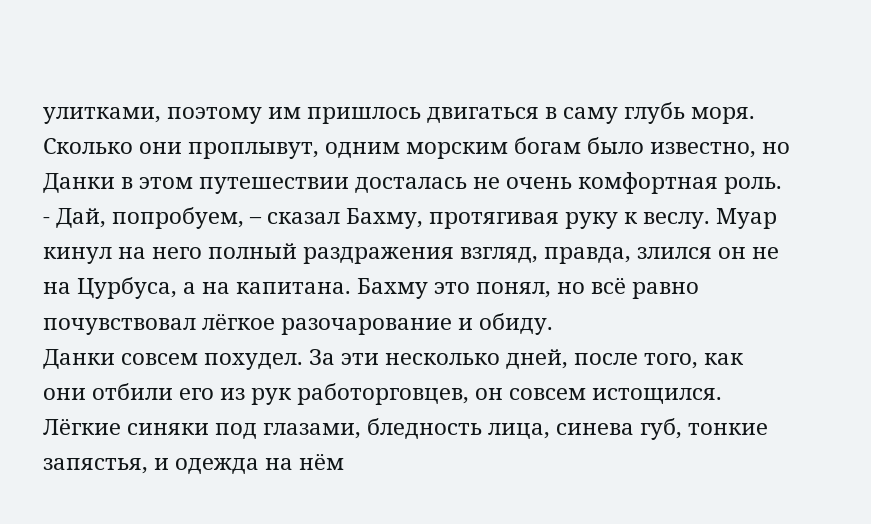улитками, поэтому им пришлось двигаться в саму глубь моря. Сколько они проплывут, одним морским богам было известно, но Данки в этом путешествии досталась не очень комфортная роль.
- Дай, попробуем, – сказал Бахму, протягивая руку к веслу. Муар кинул на него полный раздражения взгляд, правда, злился он не на Цурбуса, а на капитана. Бахму это понял, но всё равно почувствовал лёгкое разочарование и обиду.
Данки совсем похудел. За эти несколько дней, после того, как они отбили его из рук работорговцев, он совсем истощился. Лёгкие синяки под глазами, бледность лица, синева губ, тонкие запястья, и одежда на нём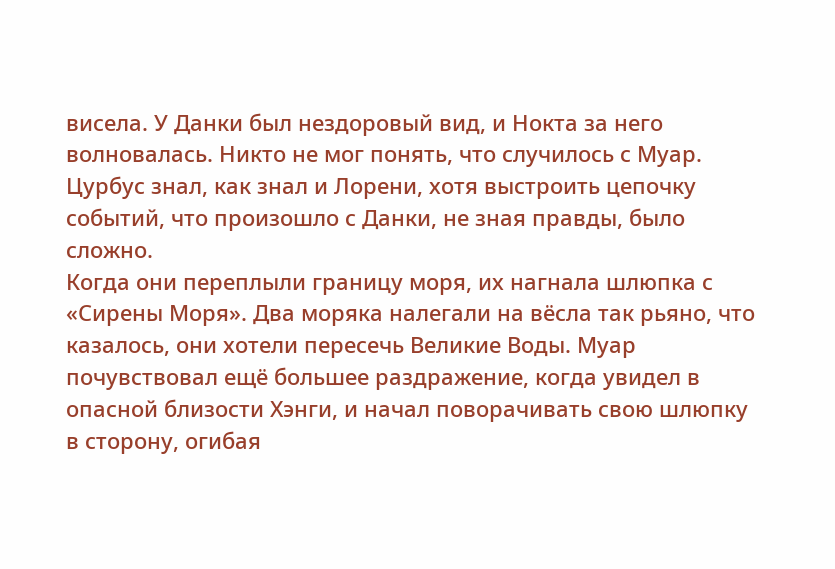висела. У Данки был нездоровый вид, и Нокта за него волновалась. Никто не мог понять, что случилось с Муар. Цурбус знал, как знал и Лорени, хотя выстроить цепочку событий, что произошло с Данки, не зная правды, было сложно.
Когда они переплыли границу моря, их нагнала шлюпка с «Сирены Моря». Два моряка налегали на вёсла так рьяно, что казалось, они хотели пересечь Великие Воды. Муар почувствовал ещё большее раздражение, когда увидел в опасной близости Хэнги, и начал поворачивать свою шлюпку в сторону, огибая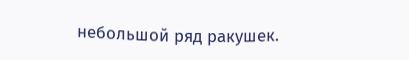небольшой ряд ракушек.